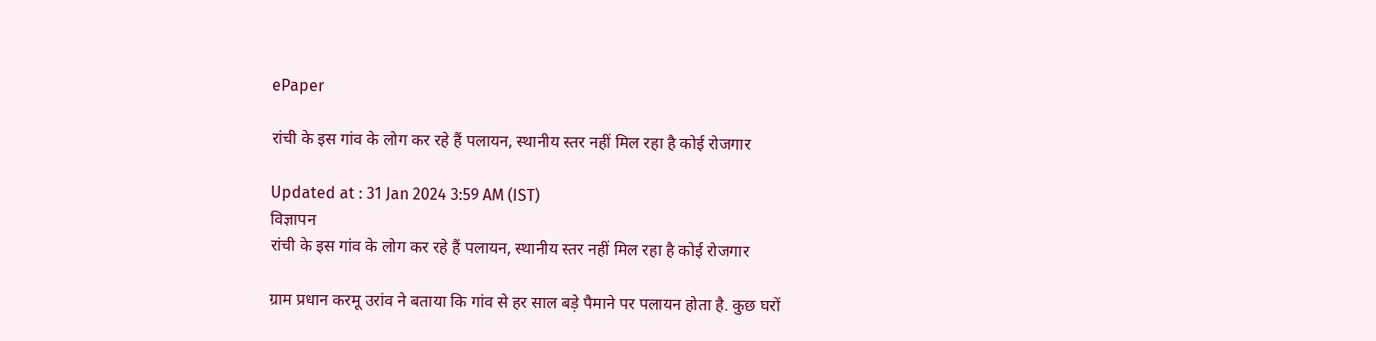ePaper

रांची के इस गांव के लोग कर रहे हैं पलायन, स्थानीय स्तर नहीं मिल रहा है कोई रोजगार

Updated at : 31 Jan 2024 3:59 AM (IST)
विज्ञापन
रांची के इस गांव के लोग कर रहे हैं पलायन, स्थानीय स्तर नहीं मिल रहा है कोई रोजगार

ग्राम प्रधान करमू उरांव ने बताया कि गांव से हर साल बड़े पैमाने पर पलायन होता है. कुछ घरों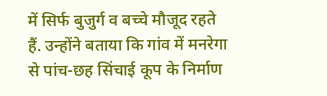में सिर्फ बुजुर्ग व बच्चे मौजूद रहते हैं. उन्होंने बताया कि गांव में मनरेगा से पांच-छह सिंचाई कूप के निर्माण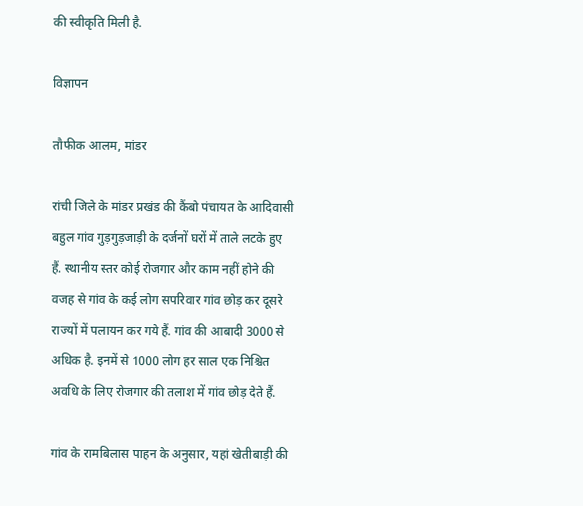की स्वीकृति मिली है.

विज्ञापन

तौफीक आलम, मांडर

रांची जिले के मांडर प्रखंड की कैंबो पंचायत के आदिवासी बहुल गांव गुड़गुड़जाड़ी के दर्जनों घरों में ताले लटके हुए हैं. स्थानीय स्तर कोई रोजगार और काम नहीं होने की वजह से गांव के कई लोग सपरिवार गांव छोड़ कर दूसरे राज्यों में पलायन कर गये हैं. गांव की आबादी 3000 से अधिक है. इनमें से 1000 लोग हर साल एक निश्चित अवधि के लिए रोजगार की तलाश में गांव छोड़ देते हैं.

गांव के रामबिलास पाहन के अनुसार, यहां खेतीबाड़ी की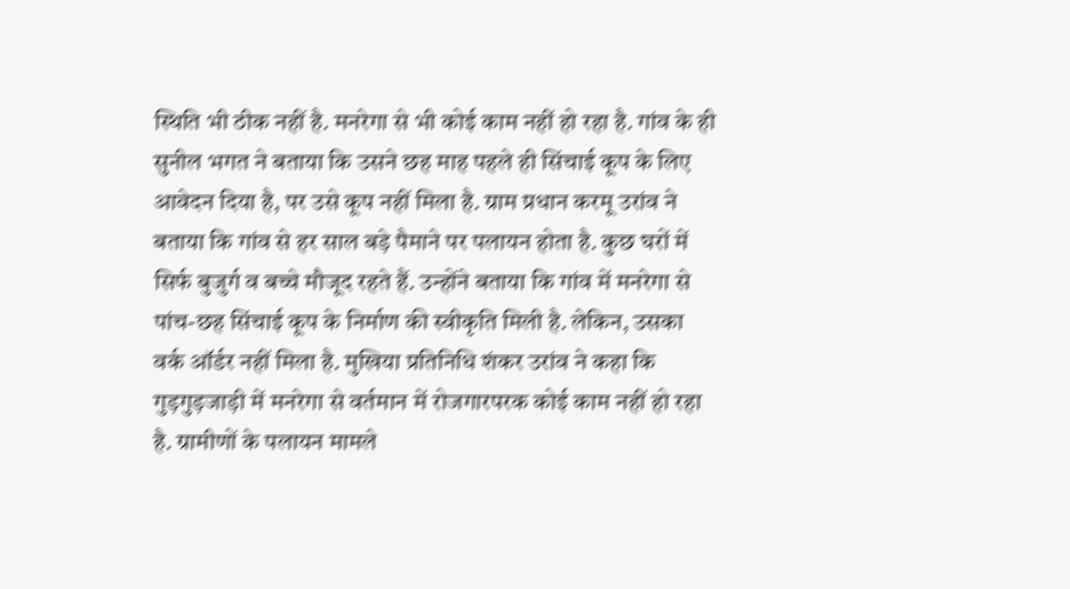स्थिति भी ठीक नहीं है. मनरेगा से भी कोई काम नहीं हो रहा है. गांव के ही सुनील भगत ने बताया कि उसने छह माह पहले ही सिंचाई कूप के लिए आवेदन दिया है, पर उसे कूप नहीं मिला है. ग्राम प्रधान करमू उरांव ने बताया कि गांव से हर साल बड़े पैमाने पर पलायन होता है. कुछ घरों में सिर्फ बुजुर्ग व बच्चे मौजूद रहते हैं. उन्होंने बताया कि गांव में मनरेगा से पांच-छह सिंचाई कूप के निर्माण की स्वीकृति मिली है. लेकिन, उसका वर्क ऑर्डर नहीं मिला है. मुखिया प्रतिनिधि शंकर उरांव ने कहा कि गुड़गुड़जाड़ी में मनरेगा से वर्तमान में रोजगारपरक कोई काम नहीं हो रहा है. ग्रामीणों के पलायन मामले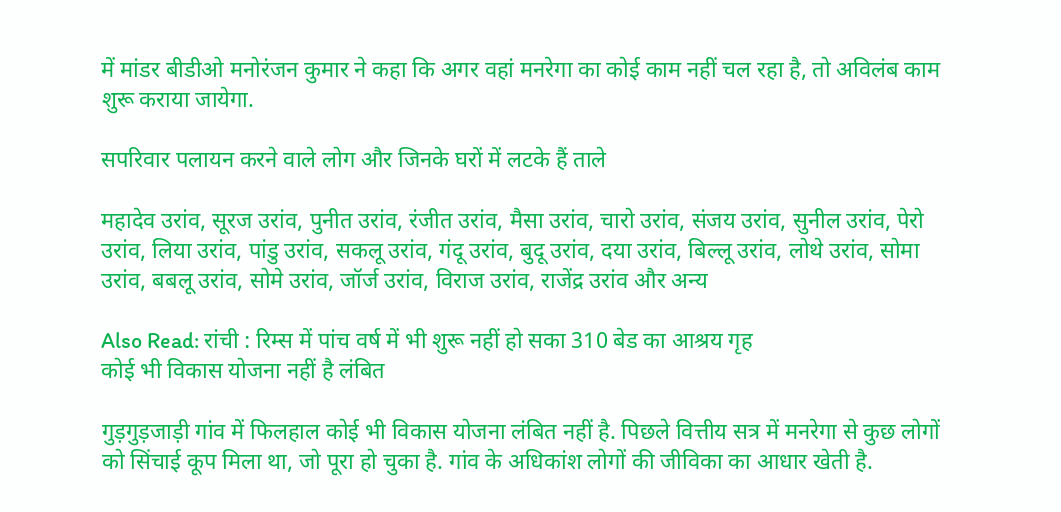में मांडर बीडीओ मनोरंजन कुमार ने कहा कि अगर वहां मनरेगा का कोई काम नहीं चल रहा है, तो अविलंब काम शुरू कराया जायेगा.

सपरिवार पलायन करने वाले लोग और जिनके घरों में लटके हैं ताले

महादेव उरांव, सूरज उरांव, पुनीत उरांव, रंजीत उरांव, मैसा उरांव, चारो उरांव, संजय उरांव, सुनील उरांव, पेरो उरांव, लिया उरांव, पांडु उरांव, सकलू उरांव, गंदू उरांव, बुदू उरांव, दया उरांव, बिल्लू उरांव, लोथे उरांव, सोमा उरांव, बबलू उरांव, सोमे उरांव, जॉर्ज उरांव, विराज उरांव, राजेंद्र उरांव और अन्य

Also Read: रांची : रिम्स में पांच वर्ष में भी शुरू नहीं हो सका 310 बेड का आश्रय गृह
कोई भी विकास योजना नहीं है लंबित

गुड़गुड़जाड़ी गांव में फिलहाल कोई भी विकास योजना लंबित नहीं है. पिछले वित्तीय सत्र में मनरेगा से कुछ लोगों को सिंचाई कूप मिला था, जो पूरा हो चुका है. गांव के अधिकांश लोगों की जीविका का आधार खेती है.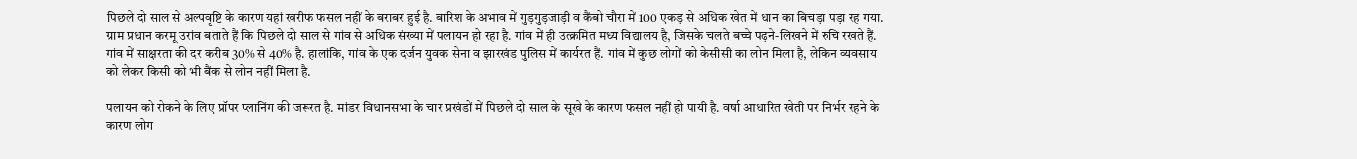पिछले दो साल से अल्पवृष्टि के कारण यहां खरीफ फसल नहीं के बराबर हुई है. बारिश के अभाव में गुड़गुड़जाड़ी व कैंबो चौरा में 100 एकड़ से अधिक खेत में धान का बिचड़ा पड़ा रह गया. ग्राम प्रधान करमू उरांव बताते हैं कि पिछले दो साल से गांव से अधिक संख्या में पलायन हो रहा है. गांव में ही उत्क्रमित मध्य विद्यालय है, जिसके चलते बच्चे पढ़ने-लिखने में रुचि रखते हैं. गांव में साक्षरता की दर करीब 30% से 40% है. हालांकि, गांव के एक दर्जन युवक सेना व झारखंड पुलिस में कार्यरत हैं. गांव में कुछ लोगों को केसीसी का लोन मिला है, लेकिन व्यवसाय को लेकर किसी को भी बैंक से लोन नहीं मिला है.

पलायन को रोकने के लिए प्रॉपर प्लानिंग की जरूरत है. मांडर विधानसभा के चार प्रखंडों में पिछले दो साल के सूखे के कारण फसल नहीं हो पायी है. वर्षा आधारित खेती पर निर्भर रहने के कारण लोग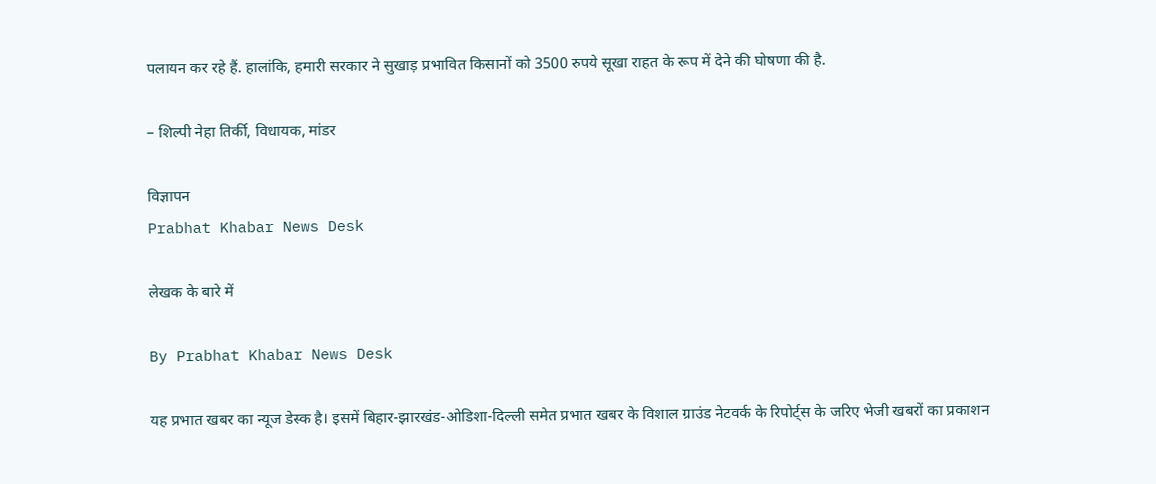पलायन कर रहे हैं. हालांकि, हमारी सरकार ने सुखाड़ प्रभावित किसानों को 3500 रुपये सूखा राहत के रूप में देने की घोषणा की है.

– शिल्पी नेहा तिर्की, विधायक, मांडर

विज्ञापन
Prabhat Khabar News Desk

लेखक के बारे में

By Prabhat Khabar News Desk

यह प्रभात खबर का न्यूज डेस्क है। इसमें बिहार-झारखंड-ओडिशा-दिल्‍ली समेत प्रभात खबर के विशाल ग्राउंड नेटवर्क के रिपोर्ट्स के जरिए भेजी खबरों का प्रकाशन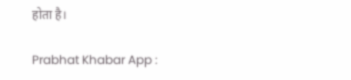होता है।

Prabhat Khabar App :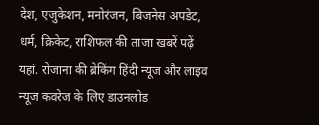देश, एजुकेशन, मनोरंजन, बिजनेस अपडेट, धर्म, क्रिकेट, राशिफल की ताजा खबरें पढ़ें यहां. रोजाना की ब्रेकिंग हिंदी न्यूज और लाइव न्यूज कवरेज के लिए डाउनलोड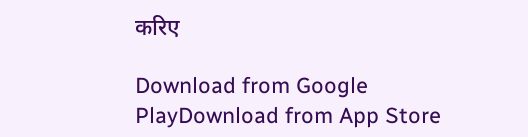करिए

Download from Google PlayDownload from App Store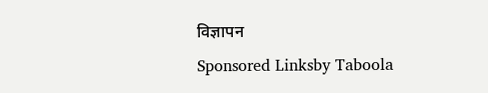विज्ञापन
Sponsored Linksby Taboola